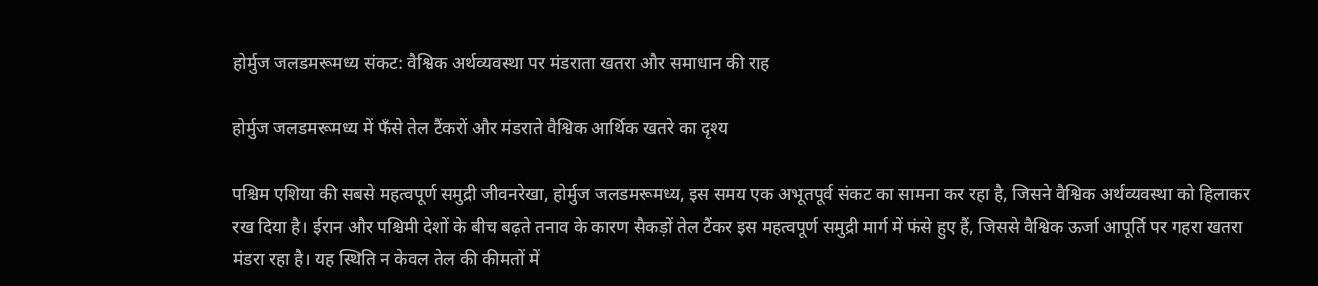होर्मुज जलडमरूमध्य संकट: वैश्विक अर्थव्यवस्था पर मंडराता खतरा और समाधान की राह

होर्मुज जलडमरूमध्य में फँसे तेल टैंकरों और मंडराते वैश्विक आर्थिक खतरे का दृश्य

पश्चिम एशिया की सबसे महत्वपूर्ण समुद्री जीवनरेखा, होर्मुज जलडमरूमध्य, इस समय एक अभूतपूर्व संकट का सामना कर रहा है, जिसने वैश्विक अर्थव्यवस्था को हिलाकर रख दिया है। ईरान और पश्चिमी देशों के बीच बढ़ते तनाव के कारण सैकड़ों तेल टैंकर इस महत्वपूर्ण समुद्री मार्ग में फंसे हुए हैं, जिससे वैश्विक ऊर्जा आपूर्ति पर गहरा खतरा मंडरा रहा है। यह स्थिति न केवल तेल की कीमतों में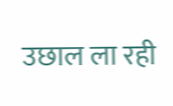उछाल ला रही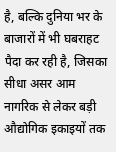है, बल्कि दुनिया भर के बाजारों में भी घबराहट पैदा कर रही है, जिसका सीधा असर आम नागरिक से लेकर बड़ी औद्योगिक इकाइयों तक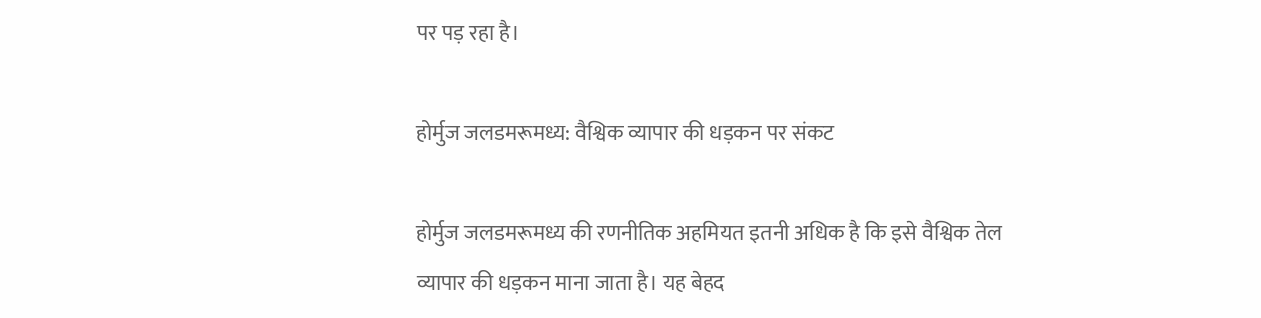पर पड़ रहा है।

होर्मुज जलडमरूमध्य: वैश्विक व्यापार की धड़कन पर संकट

होर्मुज जलडमरूमध्य की रणनीतिक अहमियत इतनी अधिक है कि इसे वैश्विक तेल व्यापार की धड़कन माना जाता है। यह बेहद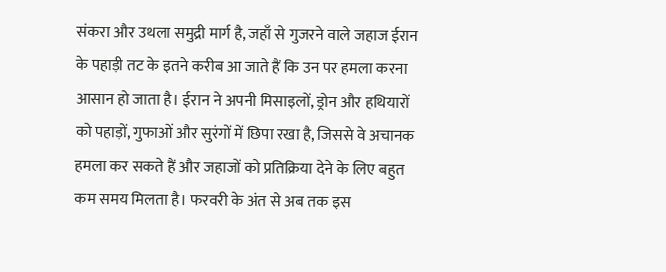संकरा और उथला समुद्री मार्ग है, जहाँ से गुजरने वाले जहाज ईरान के पहाड़ी तट के इतने करीब आ जाते हैं कि उन पर हमला करना आसान हो जाता है। ईरान ने अपनी मिसाइलों, ड्रोन और हथियारों को पहाड़ों, गुफाओं और सुरंगों में छिपा रखा है, जिससे वे अचानक हमला कर सकते हैं और जहाजों को प्रतिक्रिया देने के लिए बहुत कम समय मिलता है। फरवरी के अंत से अब तक इस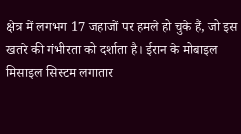क्षेत्र में लगभग 17 जहाजों पर हमले हो चुके हैं, जो इस खतरे की गंभीरता को दर्शाता है। ईरान के मोबाइल मिसाइल सिस्टम लगातार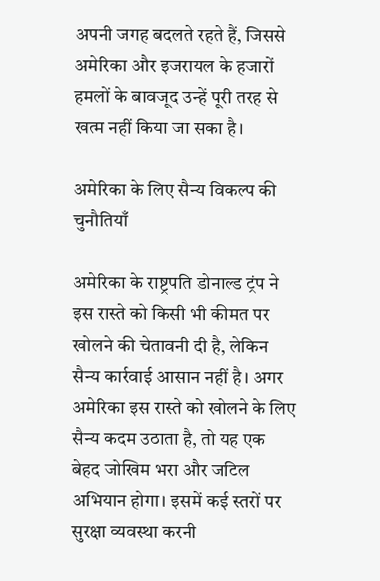अपनी जगह बदलते रहते हैं, जिससे अमेरिका और इजरायल के हजारों हमलों के बावजूद उन्हें पूरी तरह से खत्म नहीं किया जा सका है।

अमेरिका के लिए सैन्य विकल्प की चुनौतियाँ

अमेरिका के राष्ट्रपति डोनाल्ड ट्रंप ने इस रास्ते को किसी भी कीमत पर खोलने की चेतावनी दी है, लेकिन सैन्य कार्रवाई आसान नहीं है। अगर अमेरिका इस रास्ते को खोलने के लिए सैन्य कदम उठाता है, तो यह एक बेहद जोखिम भरा और जटिल अभियान होगा। इसमें कई स्तरों पर सुरक्षा व्यवस्था करनी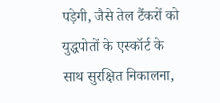पड़ेगी, जैसे तेल टैंकरों को युद्धपोतों के एस्कॉर्ट के साथ सुरक्षित निकालना,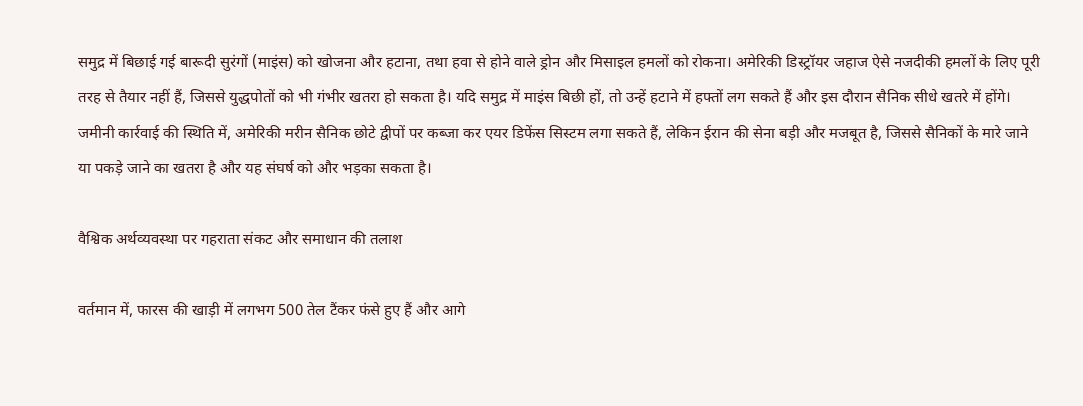समुद्र में बिछाई गई बारूदी सुरंगों (माइंस) को खोजना और हटाना, तथा हवा से होने वाले ड्रोन और मिसाइल हमलों को रोकना। अमेरिकी डिस्ट्रॉयर जहाज ऐसे नजदीकी हमलों के लिए पूरी तरह से तैयार नहीं हैं, जिससे युद्धपोतों को भी गंभीर खतरा हो सकता है। यदि समुद्र में माइंस बिछी हों, तो उन्हें हटाने में हफ्तों लग सकते हैं और इस दौरान सैनिक सीधे खतरे में होंगे। जमीनी कार्रवाई की स्थिति में, अमेरिकी मरीन सैनिक छोटे द्वीपों पर कब्जा कर एयर डिफेंस सिस्टम लगा सकते हैं, लेकिन ईरान की सेना बड़ी और मजबूत है, जिससे सैनिकों के मारे जाने या पकड़े जाने का खतरा है और यह संघर्ष को और भड़का सकता है।

वैश्विक अर्थव्यवस्था पर गहराता संकट और समाधान की तलाश

वर्तमान में, फारस की खाड़ी में लगभग 500 तेल टैंकर फंसे हुए हैं और आगे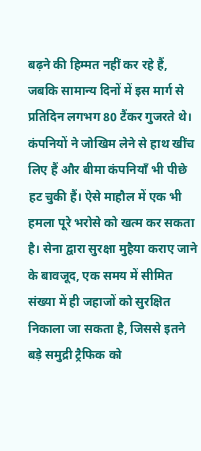बढ़ने की हिम्मत नहीं कर रहे हैं, जबकि सामान्य दिनों में इस मार्ग से प्रतिदिन लगभग 80 टैंकर गुजरते थे। कंपनियों ने जोखिम लेने से हाथ खींच लिए हैं और बीमा कंपनियाँ भी पीछे हट चुकी हैं। ऐसे माहौल में एक भी हमला पूरे भरोसे को खत्म कर सकता है। सेना द्वारा सुरक्षा मुहैया कराए जाने के बावजूद, एक समय में सीमित संख्या में ही जहाजों को सुरक्षित निकाला जा सकता है, जिससे इतने बड़े समुद्री ट्रैफिक को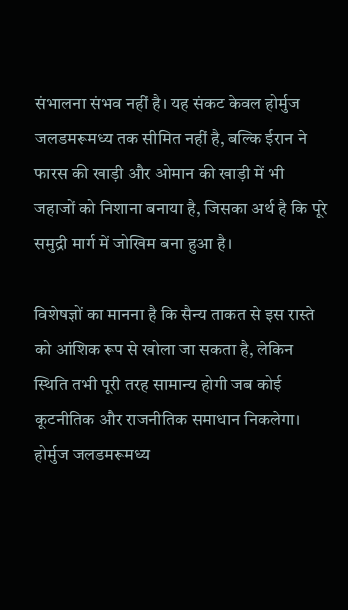संभालना संभव नहीं है। यह संकट केवल होर्मुज जलडमरूमध्य तक सीमित नहीं है, बल्कि ईरान ने फारस की खाड़ी और ओमान की खाड़ी में भी जहाजों को निशाना बनाया है, जिसका अर्थ है कि पूरे समुद्री मार्ग में जोखिम बना हुआ है।

विशेषज्ञों का मानना है कि सैन्य ताकत से इस रास्ते को आंशिक रूप से खोला जा सकता है, लेकिन स्थिति तभी पूरी तरह सामान्य होगी जब कोई कूटनीतिक और राजनीतिक समाधान निकलेगा। होर्मुज जलडमरूमध्य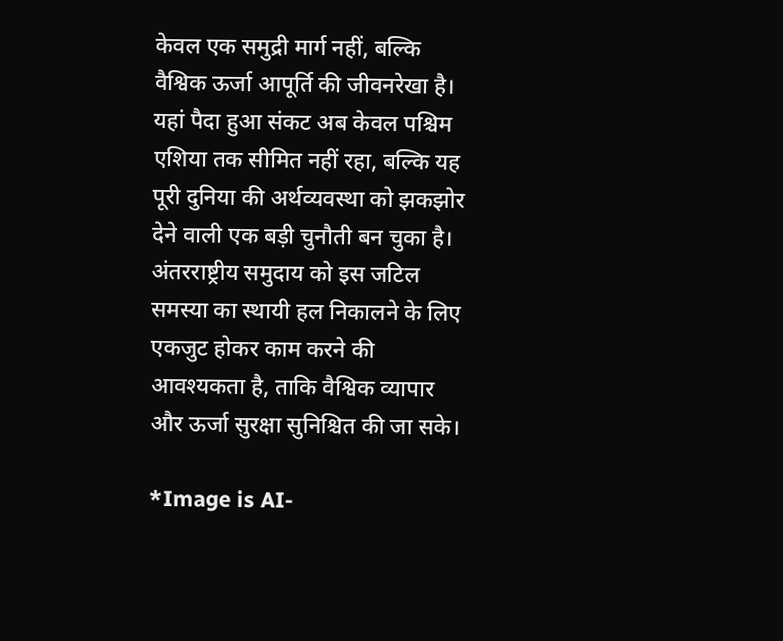केवल एक समुद्री मार्ग नहीं, बल्कि वैश्विक ऊर्जा आपूर्ति की जीवनरेखा है। यहां पैदा हुआ संकट अब केवल पश्चिम एशिया तक सीमित नहीं रहा, बल्कि यह पूरी दुनिया की अर्थव्यवस्था को झकझोर देने वाली एक बड़ी चुनौती बन चुका है। अंतरराष्ट्रीय समुदाय को इस जटिल समस्या का स्थायी हल निकालने के लिए एकजुट होकर काम करने की आवश्यकता है, ताकि वैश्विक व्यापार और ऊर्जा सुरक्षा सुनिश्चित की जा सके।

*Image is AI-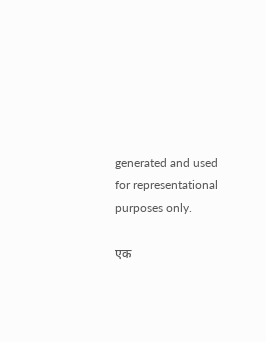generated and used for representational purposes only.

एक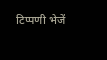टिप्पणी भेजें